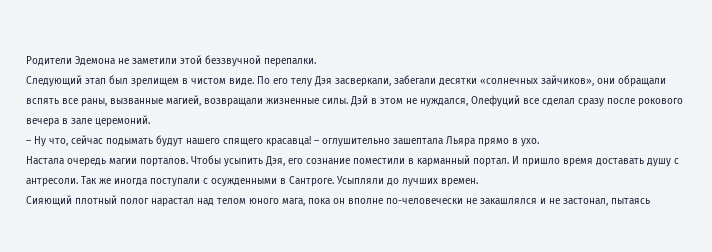Родители Эдемона не заметили этой беззвучной перепалки.
Следующий этап был зрелищем в чистом виде. По его телу Дэя засверкали, забегали десятки «солнечных зайчиков», они обращали вспять все раны, вызванные магией, возвращали жизненные силы. Дэй в этом не нуждался, Олефуций все сделал сразу после рокового вечера в зале церемоний.
– Ну что, сейчас подымать будут нашего спящего красавца! – оглушительно зашептала Льяра прямо в ухо.
Настала очередь магии порталов. Чтобы усыпить Дэя, его сознание поместили в карманный портал. И пришло время доставать душу с антресоли. Так же иногда поступали с осужденными в Сантроге. Усыпляли до лучших времен.
Сияющий плотный полог нарастал над телом юного мага, пока он вполне по-человечески не закашлялся и не застонал, пытаясь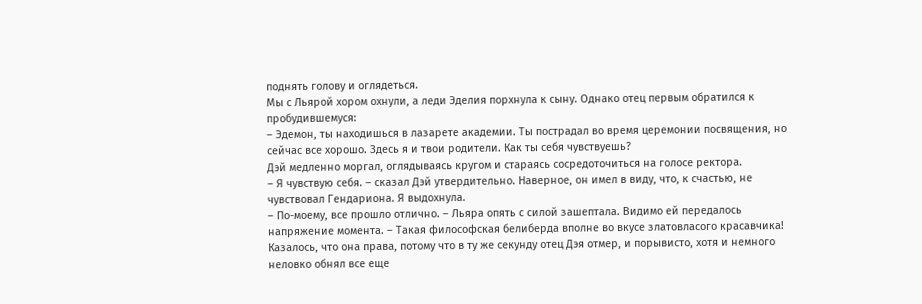поднять голову и оглядеться.
Мы с Льярой хором охнули, а леди Эделия порхнула к сыну. Однако отец первым обратился к пробудившемуся:
– Эдемон, ты находишься в лазарете академии. Ты пострадал во время церемонии посвящения, но сейчас все хорошо. Здесь я и твои родители. Как ты себя чувствуешь?
Дэй медленно моргал, оглядываясь кругом и стараясь сосредоточиться на голосе ректора.
– Я чувствую себя. – сказал Дэй утвердительно. Наверное, он имел в виду, что, к счастью, не чувствовал Гендариона. Я выдохнула.
– По-моему, все прошло отлично. – Льяра опять с силой зашептала. Видимо ей передалось напряжение момента. – Такая философская белиберда вполне во вкусе златовласого красавчика!
Казалось, что она права, потому что в ту же секунду отец Дэя отмер, и порывисто, хотя и немного неловко обнял все еще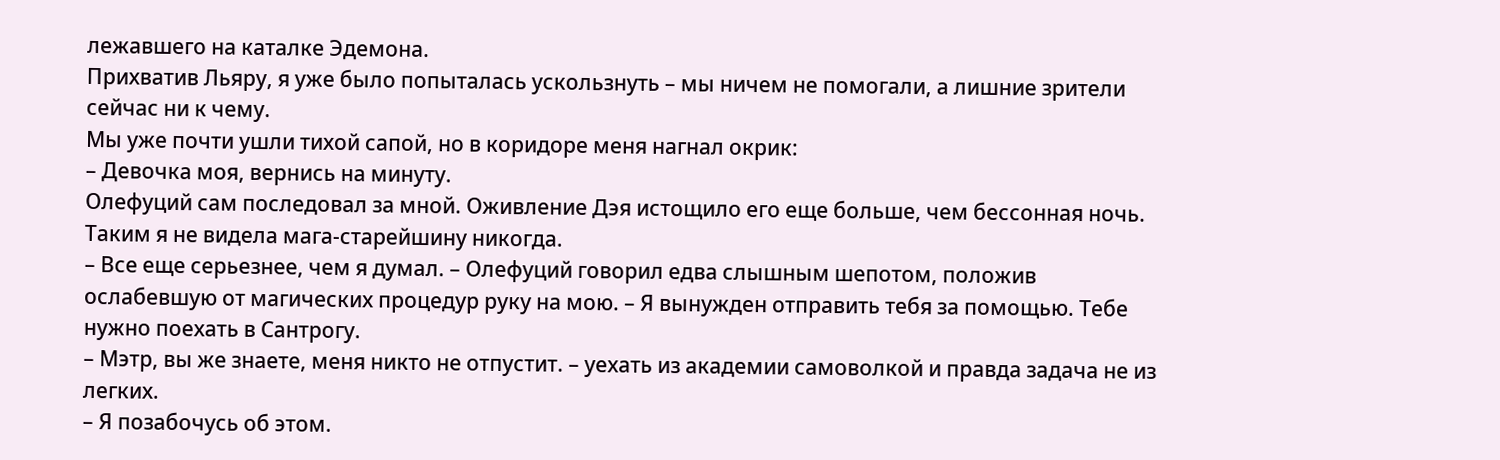лежавшего на каталке Эдемона.
Прихватив Льяру, я уже было попыталась ускользнуть – мы ничем не помогали, а лишние зрители сейчас ни к чему.
Мы уже почти ушли тихой сапой, но в коридоре меня нагнал окрик:
– Девочка моя, вернись на минуту.
Олефуций сам последовал за мной. Оживление Дэя истощило его еще больше, чем бессонная ночь. Таким я не видела мага-старейшину никогда.
– Все еще серьезнее, чем я думал. – Олефуций говорил едва слышным шепотом, положив ослабевшую от магических процедур руку на мою. – Я вынужден отправить тебя за помощью. Тебе нужно поехать в Сантрогу.
– Мэтр, вы же знаете, меня никто не отпустит. – уехать из академии самоволкой и правда задача не из легких.
– Я позабочусь об этом.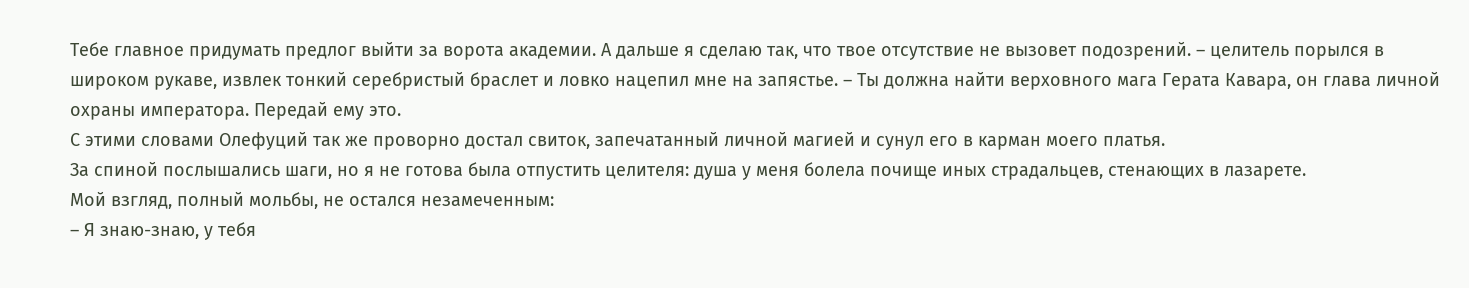Тебе главное придумать предлог выйти за ворота академии. А дальше я сделаю так, что твое отсутствие не вызовет подозрений. – целитель порылся в широком рукаве, извлек тонкий серебристый браслет и ловко нацепил мне на запястье. – Ты должна найти верховного мага Герата Кавара, он глава личной охраны императора. Передай ему это.
С этими словами Олефуций так же проворно достал свиток, запечатанный личной магией и сунул его в карман моего платья.
За спиной послышались шаги, но я не готова была отпустить целителя: душа у меня болела почище иных страдальцев, стенающих в лазарете.
Мой взгляд, полный мольбы, не остался незамеченным:
– Я знаю-знаю, у тебя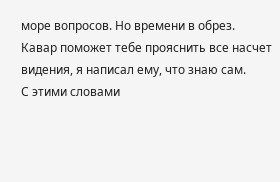море вопросов. Но времени в обрез. Кавар поможет тебе прояснить все насчет видения, я написал ему, что знаю сам.
С этими словами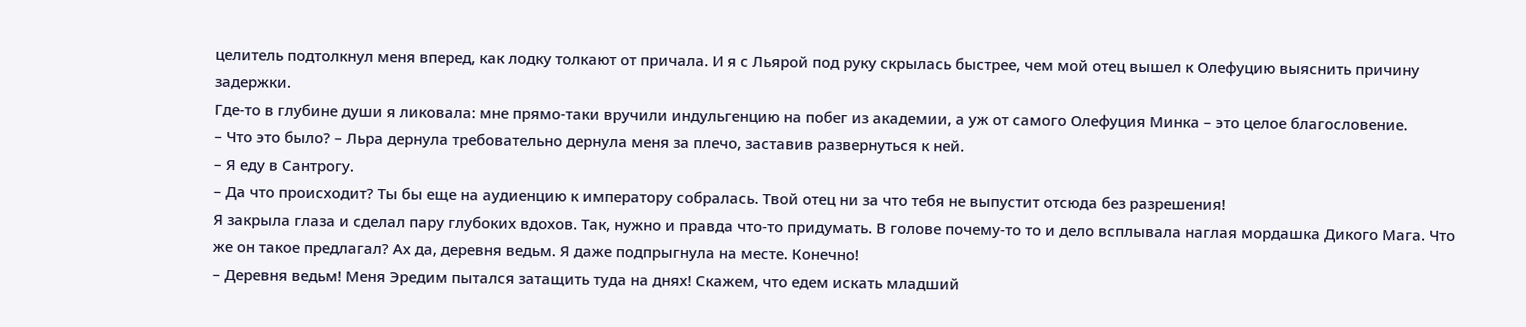целитель подтолкнул меня вперед, как лодку толкают от причала. И я с Льярой под руку скрылась быстрее, чем мой отец вышел к Олефуцию выяснить причину задержки.
Где-то в глубине души я ликовала: мне прямо-таки вручили индульгенцию на побег из академии, а уж от самого Олефуция Минка – это целое благословение.
– Что это было? – Льра дернула требовательно дернула меня за плечо, заставив развернуться к ней.
– Я еду в Сантрогу.
– Да что происходит? Ты бы еще на аудиенцию к императору собралась. Твой отец ни за что тебя не выпустит отсюда без разрешения!
Я закрыла глаза и сделал пару глубоких вдохов. Так, нужно и правда что-то придумать. В голове почему-то то и дело всплывала наглая мордашка Дикого Мага. Что же он такое предлагал? Ах да, деревня ведьм. Я даже подпрыгнула на месте. Конечно!
– Деревня ведьм! Меня Эредим пытался затащить туда на днях! Скажем, что едем искать младший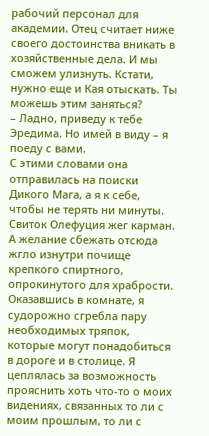рабочий персонал для академии. Отец считает ниже своего достоинства вникать в хозяйственные дела. И мы сможем улизнуть. Кстати, нужно еще и Кая отыскать. Ты можешь этим заняться?
– Ладно, приведу к тебе Эредима. Но имей в виду – я поеду с вами.
С этими словами она отправилась на поиски Дикого Мага, а я к себе, чтобы не терять ни минуты. Свиток Олефуция жег карман. А желание сбежать отсюда жгло изнутри почище крепкого спиртного, опрокинутого для храбрости.
Оказавшись в комнате, я судорожно сгребла пару необходимых тряпок, которые могут понадобиться в дороге и в столице. Я цеплялась за возможность прояснить хоть что-то о моих видениях, связанных то ли с моим прошлым, то ли с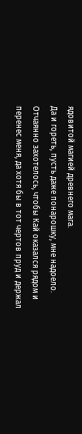ядовитой магией древнего мага.
Да и гореть, пусть даже понарошку, мне надоело. Отчаянно захотелось, чтобы Кай оказался рядом и перенес меня, да хотя бы в тот чертов пруд и держал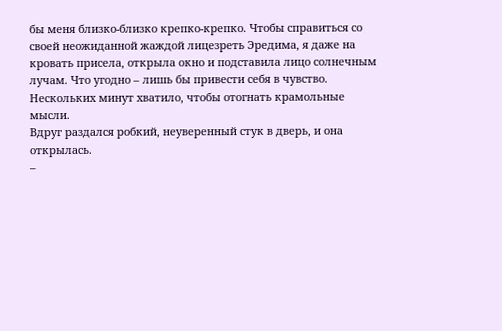бы меня близко-близко крепко-крепко. Чтобы справиться со своей неожиданной жаждой лицезреть Эредима, я даже на кровать присела, открыла окно и подставила лицо солнечным лучам. Что угодно – лишь бы привести себя в чувство. Нескольких минут хватило, чтобы отогнать крамольные мысли.
Вдруг раздался робкий, неуверенный стук в дверь, и она открылась.
–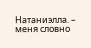Натаниэлла. – меня словно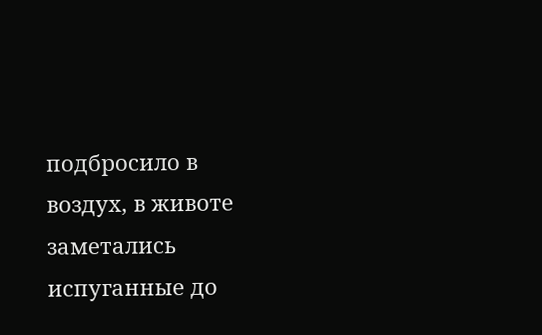подбросило в воздух, в животе заметались испуганные до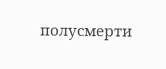полусмерти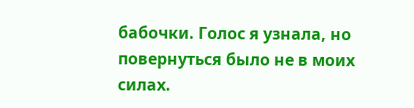бабочки. Голос я узнала, но повернуться было не в моих силах.